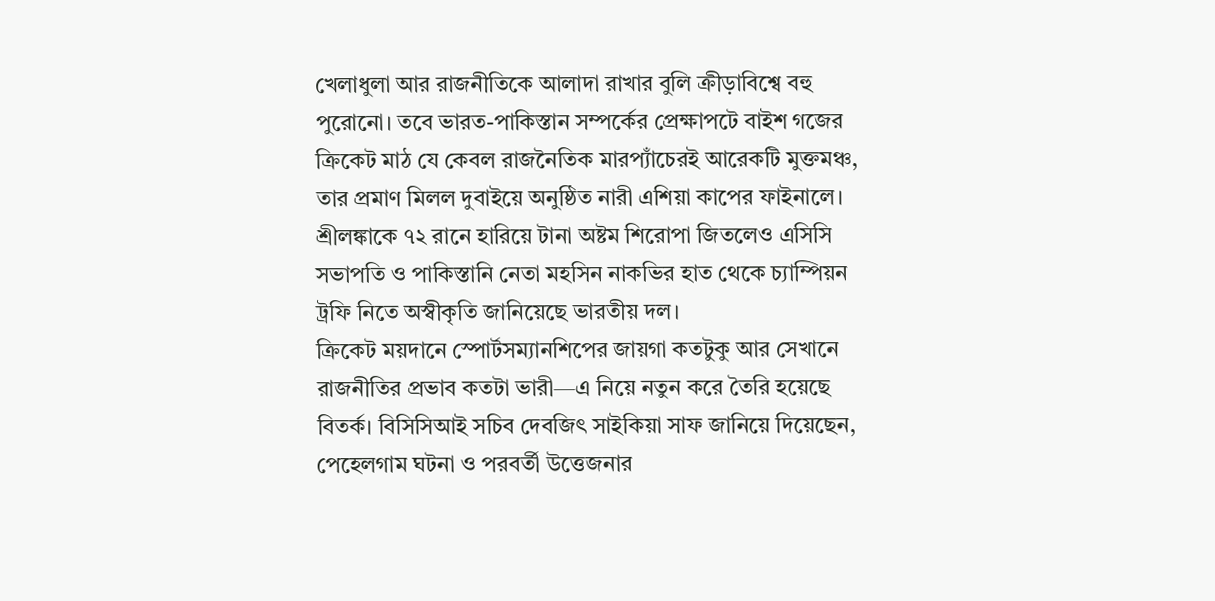খেলাধুলা আর রাজনীতিকে আলাদা রাখার বুলি ক্রীড়াবিশ্বে বহু পুরোনো। তবে ভারত-পাকিস্তান সম্পর্কের প্রেক্ষাপটে বাইশ গজের ক্রিকেট মাঠ যে কেবল রাজনৈতিক মারপ্যাঁচেরই আরেকটি মুক্তমঞ্চ, তার প্রমাণ মিলল দুবাইয়ে অনুষ্ঠিত নারী এশিয়া কাপের ফাইনালে। শ্রীলঙ্কাকে ৭২ রানে হারিয়ে টানা অষ্টম শিরোপা জিতলেও এসিসি সভাপতি ও পাকিস্তানি নেতা মহসিন নাকভির হাত থেকে চ্যাম্পিয়ন ট্রফি নিতে অস্বীকৃতি জানিয়েছে ভারতীয় দল।
ক্রিকেট ময়দানে স্পোর্টসম্যানশিপের জায়গা কতটুকু আর সেখানে রাজনীতির প্রভাব কতটা ভারী—এ নিয়ে নতুন করে তৈরি হয়েছে বিতর্ক। বিসিসিআই সচিব দেবজিৎ সাইকিয়া সাফ জানিয়ে দিয়েছেন, পেহেলগাম ঘটনা ও পরবর্তী উত্তেজনার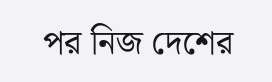পর নিজ দেশের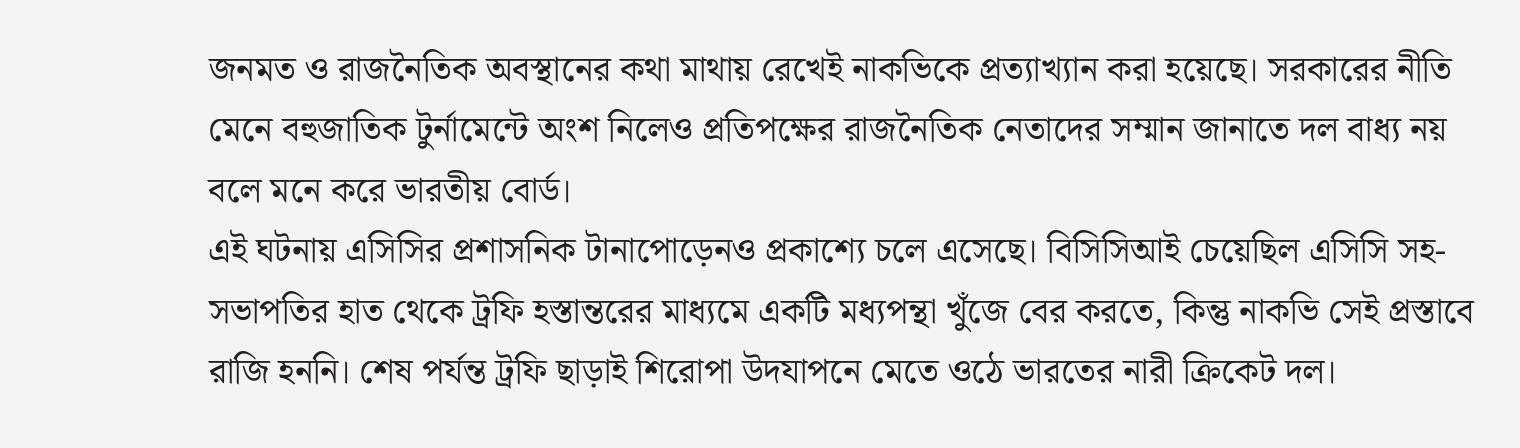জনমত ও রাজনৈতিক অবস্থানের কথা মাথায় রেখেই নাকভিকে প্রত্যাখ্যান করা হয়েছে। সরকারের নীতি মেনে বহুজাতিক টুর্নামেন্টে অংশ নিলেও প্রতিপক্ষের রাজনৈতিক নেতাদের সম্মান জানাতে দল বাধ্য নয় বলে মনে করে ভারতীয় বোর্ড।
এই ঘটনায় এসিসির প্রশাসনিক টানাপোড়েনও প্রকাশ্যে চলে এসেছে। বিসিসিআই চেয়েছিল এসিসি সহ-সভাপতির হাত থেকে ট্রফি হস্তান্তরের মাধ্যমে একটি মধ্যপন্থা খুঁজে বের করতে, কিন্তু নাকভি সেই প্রস্তাবে রাজি হননি। শেষ পর্যন্ত ট্রফি ছাড়াই শিরোপা উদযাপনে মেতে ওঠে ভারতের নারী ক্রিকেট দল।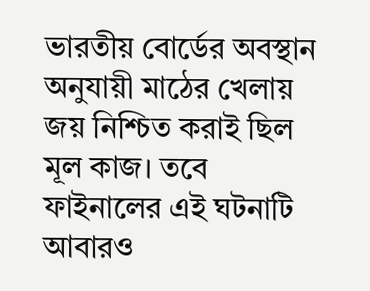ভারতীয় বোর্ডের অবস্থান অনুযায়ী মাঠের খেলায় জয় নিশ্চিত করাই ছিল মূল কাজ। তবে ফাইনালের এই ঘটনাটি আবারও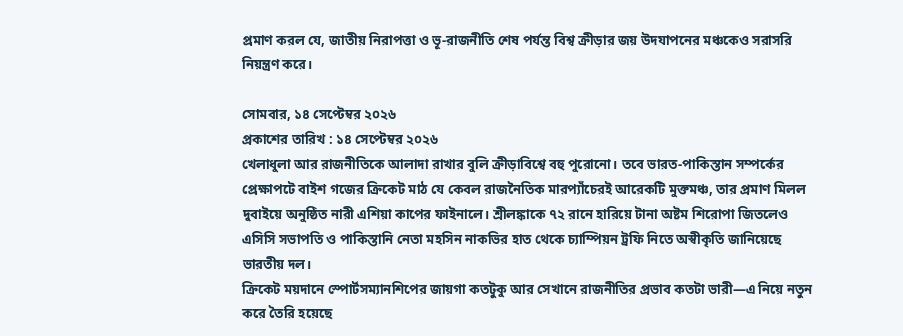প্রমাণ করল যে, জাতীয় নিরাপত্তা ও ভূ-রাজনীতি শেষ পর্যন্ত বিশ্ব ক্রীড়ার জয় উদযাপনের মঞ্চকেও সরাসরি নিয়ন্ত্রণ করে।

সোমবার, ১৪ সেপ্টেম্বর ২০২৬
প্রকাশের তারিখ : ১৪ সেপ্টেম্বর ২০২৬
খেলাধুলা আর রাজনীতিকে আলাদা রাখার বুলি ক্রীড়াবিশ্বে বহু পুরোনো। তবে ভারত-পাকিস্তান সম্পর্কের প্রেক্ষাপটে বাইশ গজের ক্রিকেট মাঠ যে কেবল রাজনৈতিক মারপ্যাঁচেরই আরেকটি মুক্তমঞ্চ, তার প্রমাণ মিলল দুবাইয়ে অনুষ্ঠিত নারী এশিয়া কাপের ফাইনালে। শ্রীলঙ্কাকে ৭২ রানে হারিয়ে টানা অষ্টম শিরোপা জিতলেও এসিসি সভাপতি ও পাকিস্তানি নেতা মহসিন নাকভির হাত থেকে চ্যাম্পিয়ন ট্রফি নিতে অস্বীকৃতি জানিয়েছে ভারতীয় দল।
ক্রিকেট ময়দানে স্পোর্টসম্যানশিপের জায়গা কতটুকু আর সেখানে রাজনীতির প্রভাব কতটা ভারী—এ নিয়ে নতুন করে তৈরি হয়েছে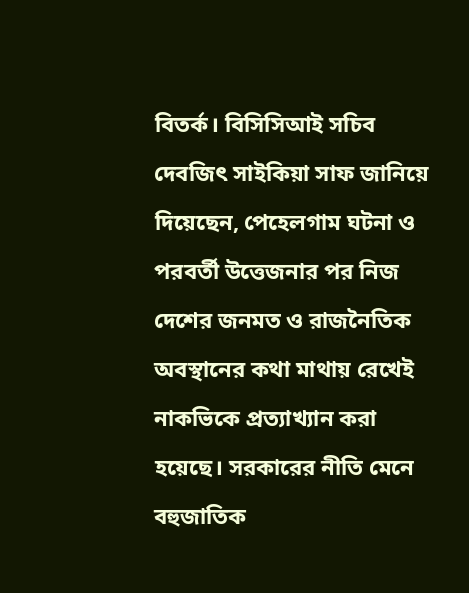বিতর্ক। বিসিসিআই সচিব দেবজিৎ সাইকিয়া সাফ জানিয়ে দিয়েছেন, পেহেলগাম ঘটনা ও পরবর্তী উত্তেজনার পর নিজ দেশের জনমত ও রাজনৈতিক অবস্থানের কথা মাথায় রেখেই নাকভিকে প্রত্যাখ্যান করা হয়েছে। সরকারের নীতি মেনে বহুজাতিক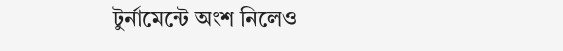টুর্নামেন্টে অংশ নিলেও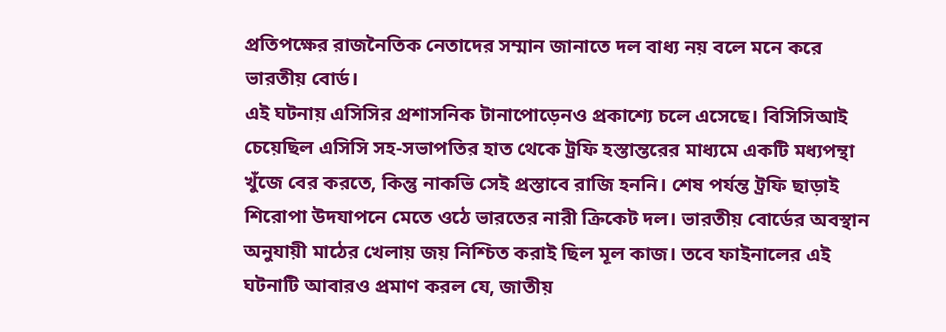প্রতিপক্ষের রাজনৈতিক নেতাদের সম্মান জানাতে দল বাধ্য নয় বলে মনে করে ভারতীয় বোর্ড।
এই ঘটনায় এসিসির প্রশাসনিক টানাপোড়েনও প্রকাশ্যে চলে এসেছে। বিসিসিআই চেয়েছিল এসিসি সহ-সভাপতির হাত থেকে ট্রফি হস্তান্তরের মাধ্যমে একটি মধ্যপন্থা খুঁজে বের করতে, কিন্তু নাকভি সেই প্রস্তাবে রাজি হননি। শেষ পর্যন্ত ট্রফি ছাড়াই শিরোপা উদযাপনে মেতে ওঠে ভারতের নারী ক্রিকেট দল। ভারতীয় বোর্ডের অবস্থান অনুযায়ী মাঠের খেলায় জয় নিশ্চিত করাই ছিল মূল কাজ। তবে ফাইনালের এই ঘটনাটি আবারও প্রমাণ করল যে, জাতীয়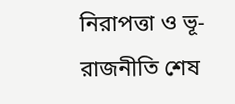নিরাপত্তা ও ভূ-রাজনীতি শেষ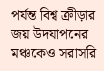পর্যন্ত বিশ্ব ক্রীড়ার জয় উদযাপনের মঞ্চকেও সরাসরি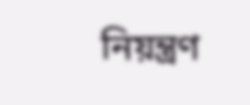নিয়ন্ত্রণ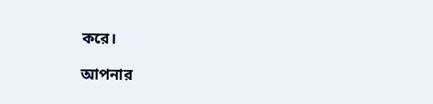করে।

আপনার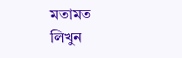মতামত লিখুন